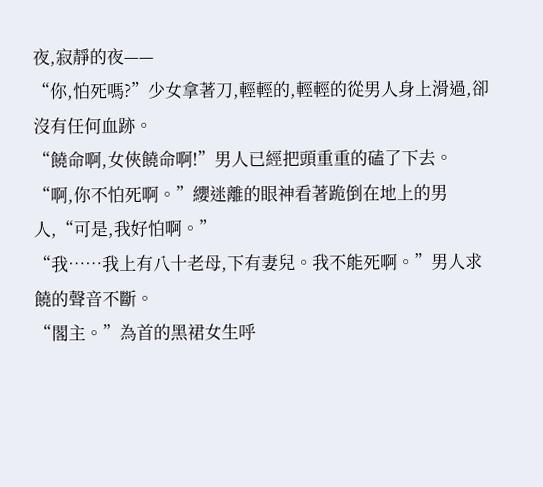夜,寂靜的夜——
“你,怕死嗎?”少女拿著刀,輕輕的,輕輕的從男人身上滑過,卻沒有任何血跡。
“饒命啊,女俠饒命啊!”男人已經把頭重重的磕了下去。
“啊,你不怕死啊。”纓迷離的眼神看著跪倒在地上的男人,“可是,我好怕啊。”
“我……我上有八十老母,下有妻兒。我不能死啊。”男人求饒的聲音不斷。
“閣主。”為首的黑裙女生呼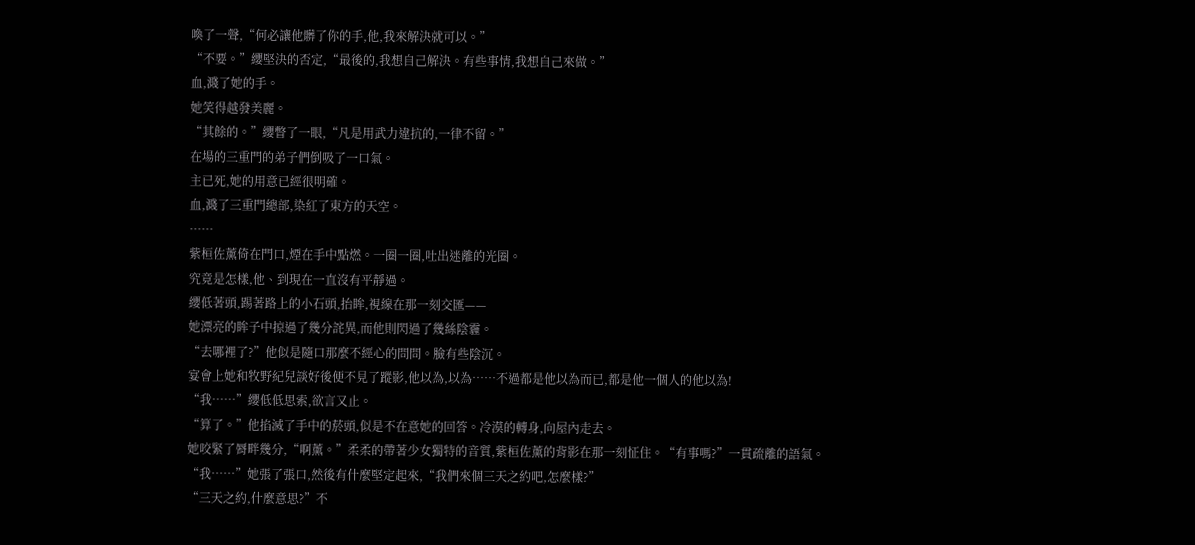喚了一聲,“何必讓他髒了你的手,他,我來解決就可以。”
“不要。”纓堅決的否定,“最後的,我想自己解決。有些事情,我想自己來做。”
血,濺了她的手。
她笑得越發美麗。
“其餘的。”纓瞥了一眼,“凡是用武力違抗的,一律不留。”
在場的三重門的弟子們倒吸了一口氣。
主已死,她的用意已經很明確。
血,濺了三重門總部,染紅了東方的天空。
……
紫桓佐薰倚在門口,煙在手中點燃。一圈一圈,吐出迷離的光圈。
究竟是怎樣,他、到現在一直沒有平靜過。
纓低著頭,踢著路上的小石頭,抬眸,視線在那一刻交匯——
她漂亮的眸子中掠過了幾分詫異,而他則閃過了幾絲陰霾。
“去哪裡了?”他似是隨口那麼不經心的問問。臉有些陰沉。
宴會上她和牧野紀兒談好後便不見了蹤影,他以為,以為……不過都是他以為而已,都是他一個人的他以為!
“我……”纓低低思索,欲言又止。
“算了。”他掐滅了手中的菸頭,似是不在意她的回答。冷漠的轉身,向屋內走去。
她咬緊了脣畔幾分,“啊薰。”柔柔的帶著少女獨特的音質,紫桓佐薰的背影在那一刻怔住。“有事嗎?”一貫疏離的語氣。
“我……”她張了張口,然後有什麼堅定起來,“我們來個三天之約吧,怎麼樣?”
“三天之約,什麼意思?”不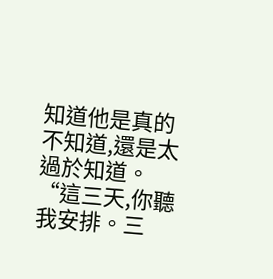知道他是真的不知道,還是太過於知道。
“這三天,你聽我安排。三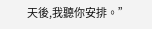天後,我聽你安排。”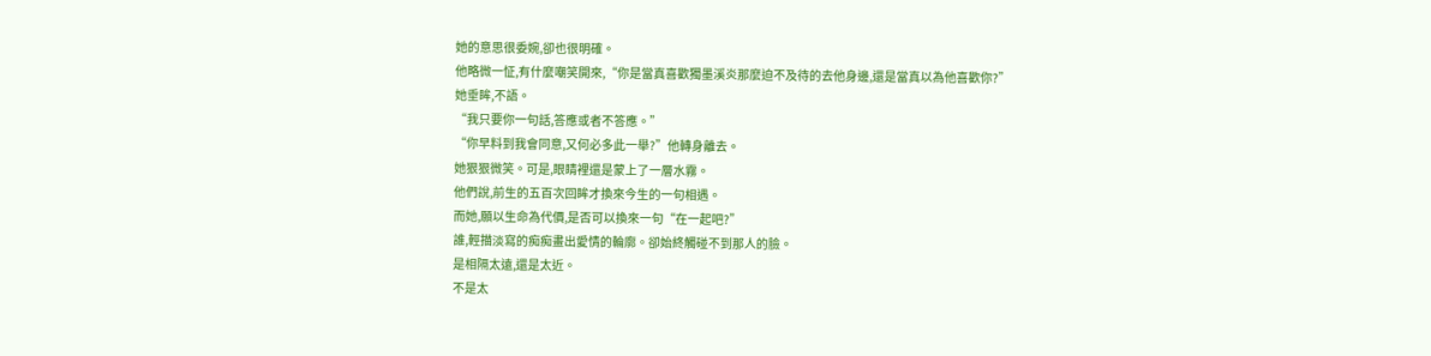她的意思很委婉,卻也很明確。
他略微一怔,有什麼嘲笑開來,“你是當真喜歡獨墨溪炎那麼迫不及待的去他身邊,還是當真以為他喜歡你?”
她垂眸,不語。
“我只要你一句話,答應或者不答應。”
“你早料到我會同意,又何必多此一舉?”他轉身離去。
她狠狠微笑。可是,眼睛裡還是蒙上了一層水霧。
他們說,前生的五百次回眸才換來今生的一句相遇。
而她,願以生命為代價,是否可以換來一句“在一起吧?”
誰,輕描淡寫的痴痴畫出愛情的輪廓。卻始終觸碰不到那人的臉。
是相隔太遠,還是太近。
不是太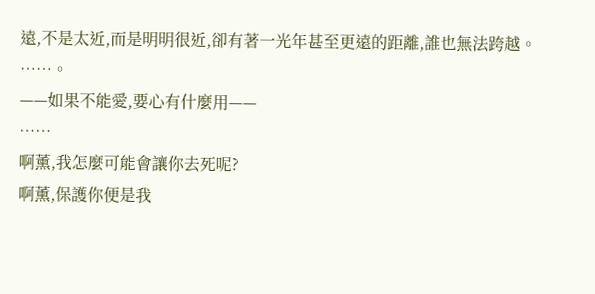遠,不是太近,而是明明很近,卻有著一光年甚至更遠的距離,誰也無法跨越。
……。
——如果不能愛,要心有什麼用——
……
啊薰,我怎麼可能會讓你去死呢?
啊薰,保護你便是我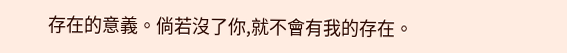存在的意義。倘若沒了你,就不會有我的存在。